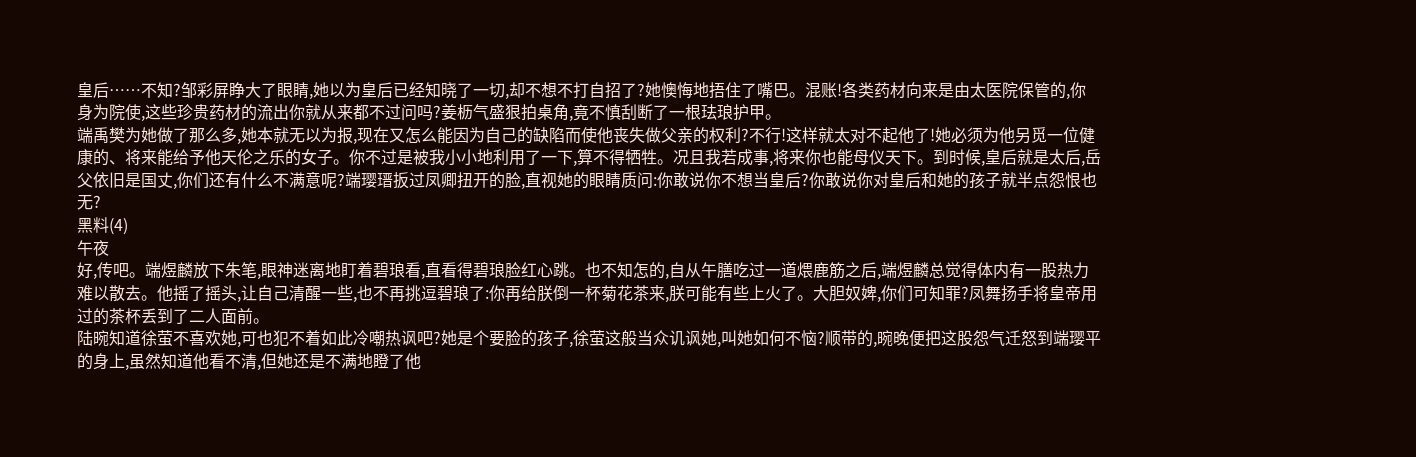皇后……不知?邹彩屏睁大了眼睛,她以为皇后已经知晓了一切,却不想不打自招了?她懊悔地捂住了嘴巴。混账!各类药材向来是由太医院保管的,你身为院使,这些珍贵药材的流出你就从来都不过问吗?姜枥气盛狠拍桌角,竟不慎刮断了一根珐琅护甲。
端禹樊为她做了那么多,她本就无以为报,现在又怎么能因为自己的缺陷而使他丧失做父亲的权利?不行!这样就太对不起他了!她必须为他另觅一位健康的、将来能给予他天伦之乐的女子。你不过是被我小小地利用了一下,算不得牺牲。况且我若成事,将来你也能母仪天下。到时候,皇后就是太后,岳父依旧是国丈,你们还有什么不满意呢?端璎瑨扳过凤卿扭开的脸,直视她的眼睛质问:你敢说你不想当皇后?你敢说你对皇后和她的孩子就半点怨恨也无?
黑料(4)
午夜
好,传吧。端煜麟放下朱笔,眼神迷离地盯着碧琅看,直看得碧琅脸红心跳。也不知怎的,自从午膳吃过一道煨鹿筋之后,端煜麟总觉得体内有一股热力难以散去。他摇了摇头,让自己清醒一些,也不再挑逗碧琅了:你再给朕倒一杯菊花茶来,朕可能有些上火了。大胆奴婢,你们可知罪?凤舞扬手将皇帝用过的茶杯丢到了二人面前。
陆晼知道徐萤不喜欢她,可也犯不着如此冷嘲热讽吧?她是个要脸的孩子,徐萤这般当众讥讽她,叫她如何不恼?顺带的,晼晚便把这股怨气迁怒到端璎平的身上,虽然知道他看不清,但她还是不满地瞪了他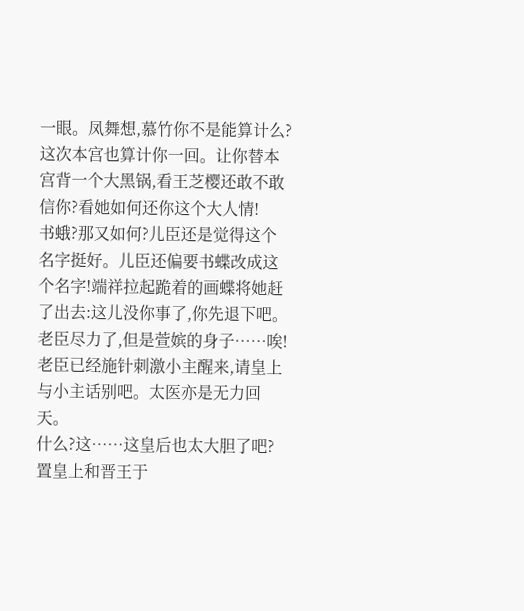一眼。凤舞想,慕竹你不是能算计么?这次本宫也算计你一回。让你替本宫背一个大黑锅,看王芝樱还敢不敢信你?看她如何还你这个大人情!
书蛾?那又如何?儿臣还是觉得这个名字挺好。儿臣还偏要书蝶改成这个名字!端祥拉起跪着的画蝶将她赶了出去:这儿没你事了,你先退下吧。老臣尽力了,但是萱嫔的身子……唉!老臣已经施针刺激小主醒来,请皇上与小主话别吧。太医亦是无力回天。
什么?这……这皇后也太大胆了吧?置皇上和晋王于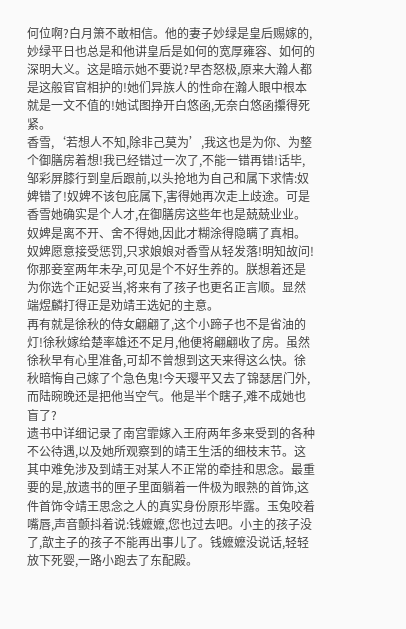何位啊?白月箫不敢相信。他的妻子妙绿是皇后赐嫁的,妙绿平日也总是和他讲皇后是如何的宽厚雍容、如何的深明大义。这是暗示她不要说?早杏怒极,原来大瀚人都是这般官官相护的!她们异族人的性命在瀚人眼中根本就是一文不值的!她试图挣开白悠函,无奈白悠函攥得死紧。
香雪,‘若想人不知,除非己莫为’,我这也是为你、为整个御膳房着想!我已经错过一次了,不能一错再错!话毕,邹彩屏膝行到皇后跟前,以头抢地为自己和属下求情:奴婢错了!奴婢不该包庇属下,害得她再次走上歧途。可是香雪她确实是个人才,在御膳房这些年也是兢兢业业。奴婢是离不开、舍不得她,因此才糊涂得隐瞒了真相。奴婢愿意接受惩罚,只求娘娘对香雪从轻发落!明知故问!你那妾室两年未孕,可见是个不好生养的。朕想着还是为你选个正妃妥当,将来有了孩子也更名正言顺。显然端煜麟打得正是劝靖王选妃的主意。
再有就是徐秋的侍女翩翩了,这个小蹄子也不是省油的灯!徐秋嫁给楚率雄还不足月,他便将翩翩收了房。虽然徐秋早有心里准备,可却不曾想到这天来得这么快。徐秋暗悔自己嫁了个急色鬼!今天璎平又去了锦瑟居门外,而陆晼晚还是把他当空气。他是半个瞎子,难不成她也盲了?
遗书中详细记录了南宫霏嫁入王府两年多来受到的各种不公待遇,以及她所观察到的靖王生活的细枝末节。这其中难免涉及到靖王对某人不正常的牵挂和思念。最重要的是,放遗书的匣子里面躺着一件极为眼熟的首饰,这件首饰令靖王思念之人的真实身份原形毕露。玉兔咬着嘴唇,声音颤抖着说:钱嬷嬷,您也过去吧。小主的孩子没了,歆主子的孩子不能再出事儿了。钱嬷嬷没说话,轻轻放下死婴,一路小跑去了东配殿。